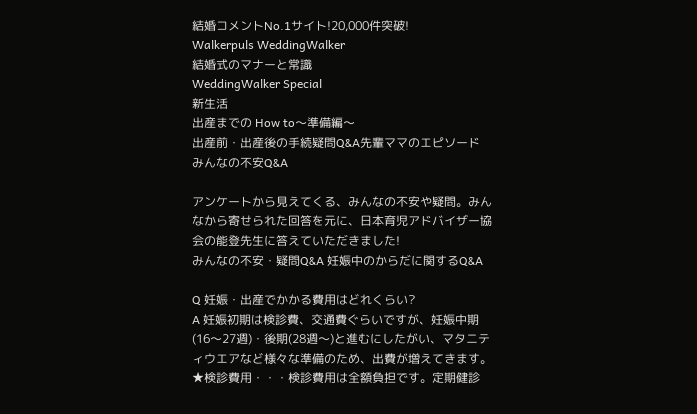結婚コメントNo.1サイト!20,000件突破!
Walkerpuls WeddingWalker
結婚式のマナーと常識
WeddingWalker Special
新生活
出産までの How to〜準備編〜
出産前・出産後の手続疑問Q&A先輩ママのエピソード
みんなの不安Q&A

アンケートから見えてくる、みんなの不安や疑問。みんなから寄せられた回答を元に、日本育児アドバイザー協会の能登先生に答えていただきました!
みんなの不安・疑問Q&A 妊娠中のからだに関するQ&A

Q 妊娠・出産でかかる費用はどれくらい?
A 妊娠初期は検診費、交通費ぐらいですが、妊娠中期(16〜27週)・後期(28週〜)と進むにしたがい、マタニティウエアなど様々な準備のため、出費が増えてきます。
★検診費用・・・検診費用は全額負担です。定期健診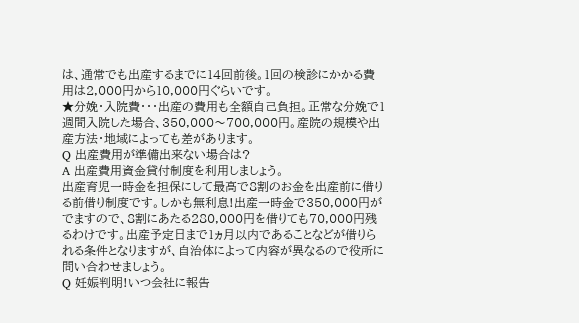は、通常でも出産するまでに14回前後。1回の検診にかかる費用は2,000円から10,000円ぐらいです。
★分娩・入院費・・・出産の費用も全額自己負担。正常な分娩で1週間入院した場合、350,000〜700,000円。産院の規模や出産方法・地域によっても差があります。
Q 出産費用が準備出来ない場合は?
A 出産費用資金貸付制度を利用しましょう。
出産育児一時金を担保にして最高で8割のお金を出産前に借りる前借り制度です。しかも無利息!出産一時金で350,000円がでますので、8割にあたる280,000円を借りても70,000円残るわけです。出産予定日まで1ヵ月以内であることなどが借りられる条件となりますが、自治体によって内容が異なるので役所に問い合わせましょう。
Q 妊娠判明!いつ会社に報告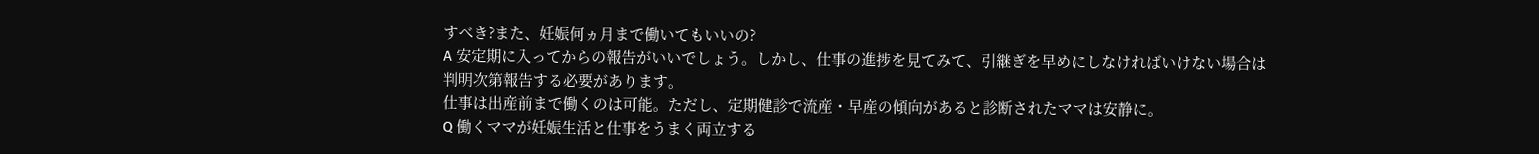すべき?また、妊娠何ヵ月まで働いてもいいの?
A 安定期に入ってからの報告がいいでしょう。しかし、仕事の進捗を見てみて、引継ぎを早めにしなければいけない場合は判明次第報告する必要があります。
仕事は出産前まで働くのは可能。ただし、定期健診で流産・早産の傾向があると診断されたママは安静に。
Q 働くママが妊娠生活と仕事をうまく両立する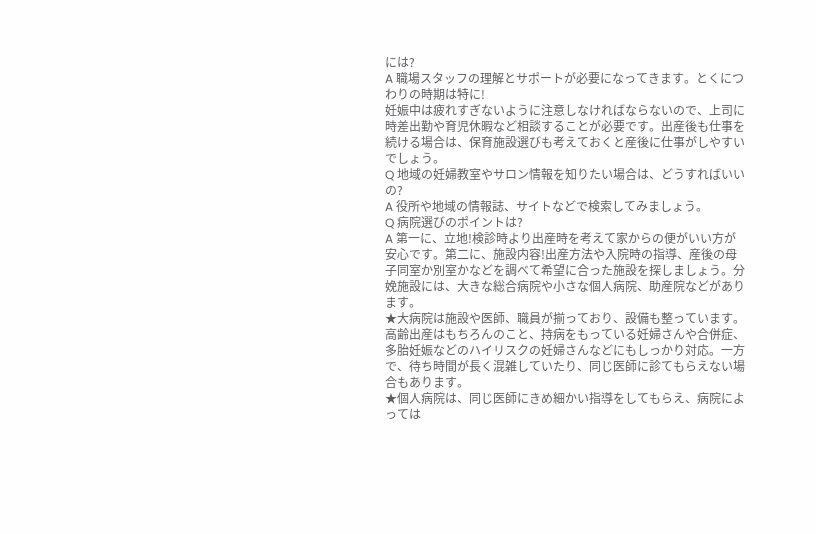には?
A 職場スタッフの理解とサポートが必要になってきます。とくにつわりの時期は特に!
妊娠中は疲れすぎないように注意しなければならないので、上司に時差出勤や育児休暇など相談することが必要です。出産後も仕事を続ける場合は、保育施設選びも考えておくと産後に仕事がしやすいでしょう。
Q 地域の妊婦教室やサロン情報を知りたい場合は、どうすればいいの?
A 役所や地域の情報誌、サイトなどで検索してみましょう。
Q 病院選びのポイントは?
A 第一に、立地!検診時より出産時を考えて家からの便がいい方が安心です。第二に、施設内容!出産方法や入院時の指導、産後の母子同室か別室かなどを調べて希望に合った施設を探しましょう。分娩施設には、大きな総合病院や小さな個人病院、助産院などがあります。
★大病院は施設や医師、職員が揃っており、設備も整っています。高齢出産はもちろんのこと、持病をもっている妊婦さんや合併症、 多胎妊娠などのハイリスクの妊婦さんなどにもしっかり対応。一方で、待ち時間が長く混雑していたり、同じ医師に診てもらえない場合もあります。
★個人病院は、同じ医師にきめ細かい指導をしてもらえ、病院によっては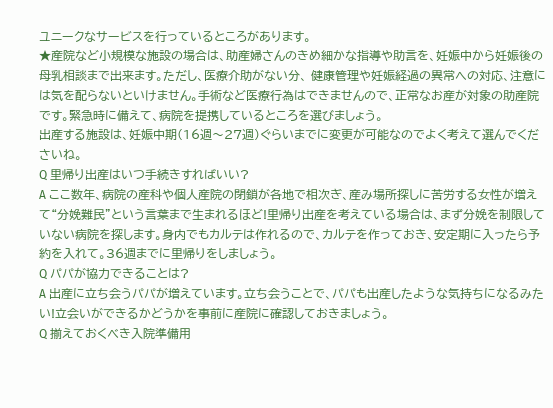ユニークなサービスを行っているところがあります。
★産院など小規模な施設の場合は、助産婦さんのきめ細かな指導や助言を、妊娠中から妊娠後の母乳相談まで出来ます。ただし、医療介助がない分、 健康管理や妊娠経過の異常への対応、注意には気を配らないといけません。手術など医療行為はできませんので、正常なお産が対象の助産院です。緊急時に備えて、病院を提携しているところを選びましょう。
出産する施設は、妊娠中期(16週〜27週)ぐらいまでに変更が可能なのでよく考えて選んでくださいね。
Q 里帰り出産はいつ手続きすればいい?
A ここ数年、病院の産科や個人産院の閉鎖が各地で相次ぎ、産み場所探しに苦労する女性が増えて“分娩難民”という言葉まで生まれるほど!里帰り出産を考えている場合は、まず分娩を制限していない病院を探します。身内でもカルテは作れるので、カルテを作っておき、安定期に入ったら予約を入れて。36週までに里帰りをしましょう。
Q パパが協力できることは?
A 出産に立ち会うパパが増えています。立ち会うことで、パパも出産したような気持ちになるみたい!立会いができるかどうかを事前に産院に確認しておきましょう。
Q 揃えておくべき入院準備用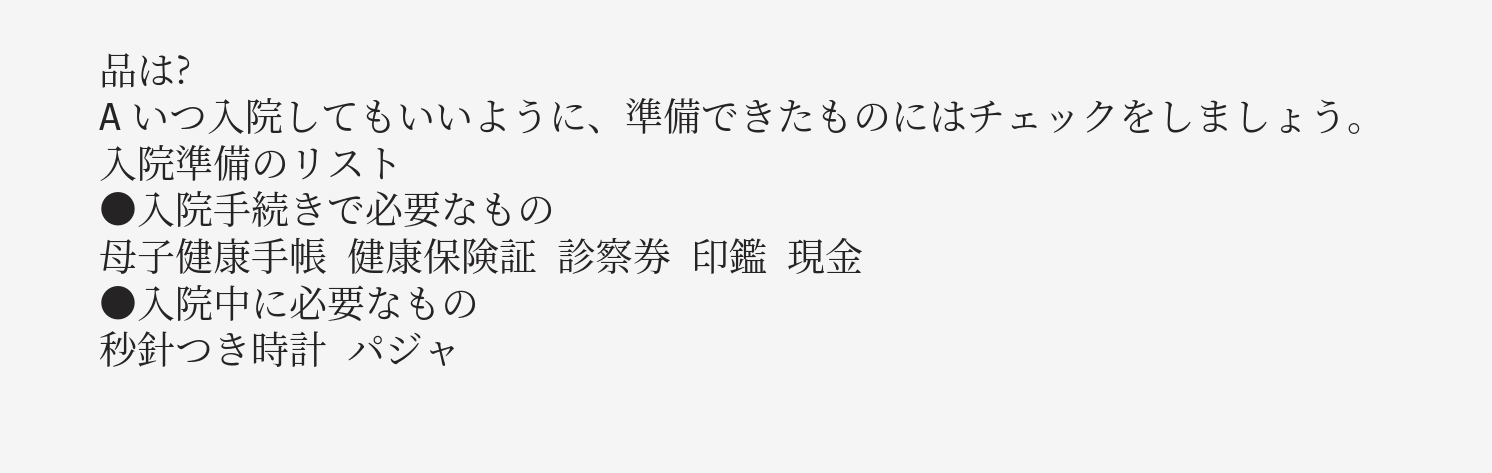品は?
A いつ入院してもいいように、準備できたものにはチェックをしましょう。
入院準備のリスト
●入院手続きで必要なもの
母子健康手帳  健康保険証  診察券  印鑑  現金
●入院中に必要なもの
秒針つき時計  パジャ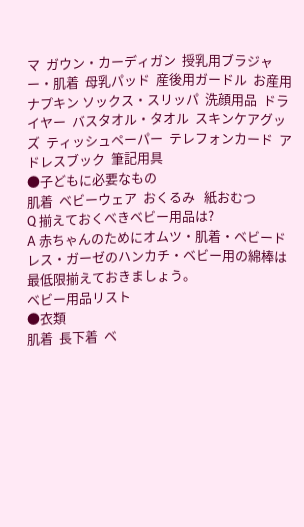マ  ガウン・カーディガン  授乳用ブラジャー・肌着  母乳パッド  産後用ガードル  お産用ナプキン ソックス・スリッパ  洗顔用品  ドライヤー  バスタオル・タオル  スキンケアグッズ  ティッシュペーパー  テレフォンカード  アドレスブック  筆記用具
●子どもに必要なもの
肌着  ベビーウェア  おくるみ   紙おむつ
Q 揃えておくべきベビー用品は?
A 赤ちゃんのためにオムツ・肌着・ベビードレス・ガーゼのハンカチ・ベビー用の綿棒は最低限揃えておきましょう。
ベビー用品リスト
●衣類
肌着  長下着  ベ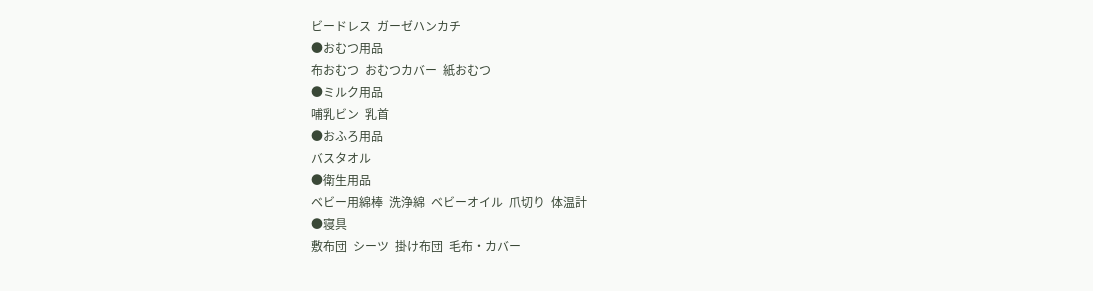ビードレス  ガーゼハンカチ
●おむつ用品
布おむつ  おむつカバー  紙おむつ
●ミルク用品
哺乳ビン  乳首
●おふろ用品
バスタオル
●衛生用品
ベビー用綿棒  洗浄綿  ベビーオイル  爪切り  体温計
●寝具
敷布団  シーツ  掛け布団  毛布・カバー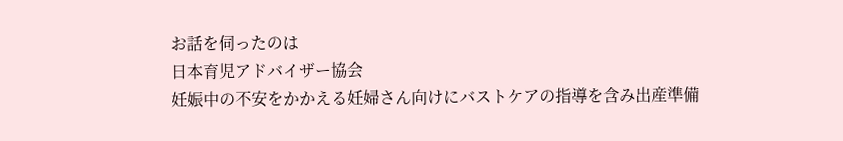お話を伺ったのは
日本育児アドバイザー協会
妊娠中の不安をかかえる妊婦さん向けにバストケアの指導を含み出産準備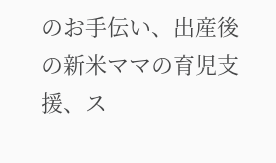のお手伝い、出産後の新米ママの育児支援、ス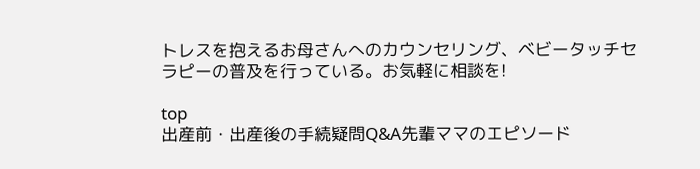トレスを抱えるお母さんへのカウンセリング、ベビータッチセラピーの普及を行っている。お気軽に相談を!

top
出産前・出産後の手続疑問Q&A先輩ママのエピソード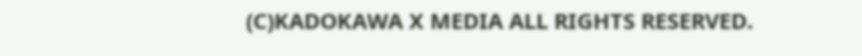(C)KADOKAWA X MEDIA ALL RIGHTS RESERVED.